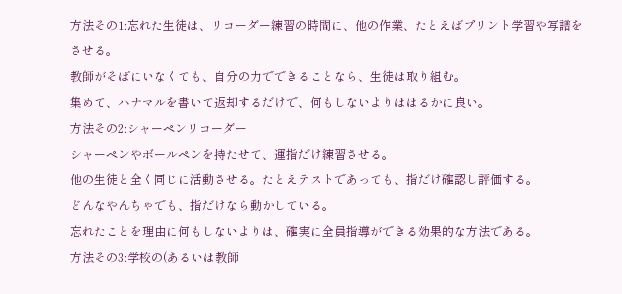方法その1:忘れた生徒は、リコーダー練習の時間に、他の作業、たとえばプリント学習や写譜をさせる。
教師がそばにいなくても、自分の力でできることなら、生徒は取り組む。
集めて、ハナマルを書いて返却するだけで、何もしないよりははるかに良い。
方法その2:シャーペンリコーダー
シャーペンやボールペンを持たせて、運指だけ練習させる。
他の生徒と全く同じに活動させる。たとえテストであっても、指だけ確認し評価する。
どんなやんちゃでも、指だけなら動かしている。
忘れたことを理由に何もしないよりは、確実に全員指導ができる効果的な方法である。
方法その3:学校の(あるいは教師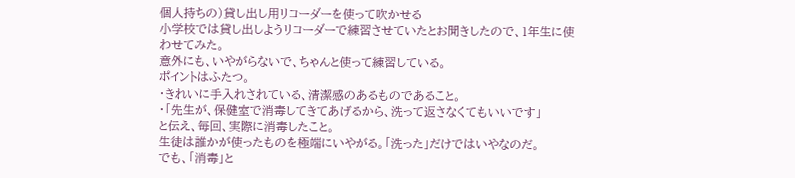個人持ちの)貸し出し用リコーダーを使って吹かせる
小学校では貸し出しようリコーダーで練習させていたとお聞きしたので、1年生に使わせてみた。
意外にも、いやがらないで、ちゃんと使って練習している。
ポイントはふたつ。
・きれいに手入れされている、清潔感のあるものであること。
・「先生が、保健室で消毒してきてあげるから、洗って返さなくてもいいです」
と伝え、毎回、実際に消毒したこと。
生徒は誰かが使ったものを極端にいやがる。「洗った」だけではいやなのだ。
でも、「消毒」と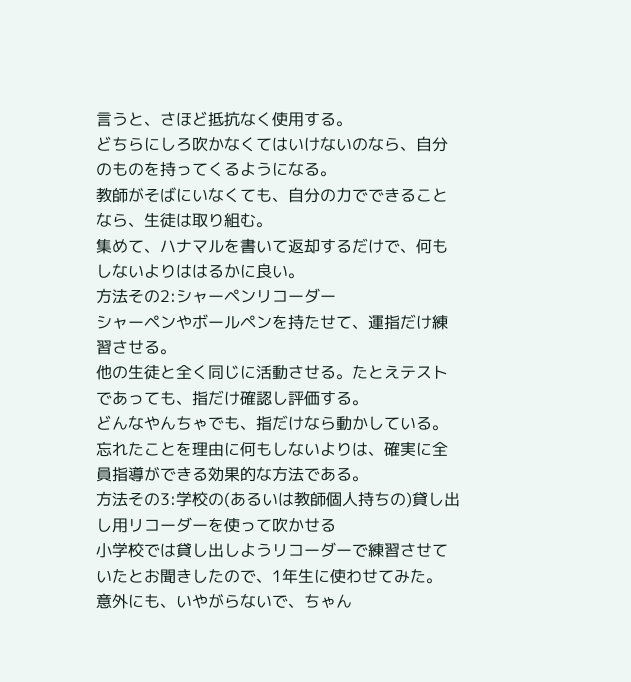言うと、さほど抵抗なく使用する。
どちらにしろ吹かなくてはいけないのなら、自分のものを持ってくるようになる。
教師がそばにいなくても、自分の力でできることなら、生徒は取り組む。
集めて、ハナマルを書いて返却するだけで、何もしないよりははるかに良い。
方法その2:シャーペンリコーダー
シャーペンやボールペンを持たせて、運指だけ練習させる。
他の生徒と全く同じに活動させる。たとえテストであっても、指だけ確認し評価する。
どんなやんちゃでも、指だけなら動かしている。
忘れたことを理由に何もしないよりは、確実に全員指導ができる効果的な方法である。
方法その3:学校の(あるいは教師個人持ちの)貸し出し用リコーダーを使って吹かせる
小学校では貸し出しようリコーダーで練習させていたとお聞きしたので、1年生に使わせてみた。
意外にも、いやがらないで、ちゃん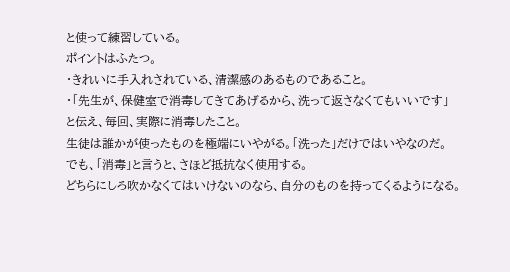と使って練習している。
ポイントはふたつ。
・きれいに手入れされている、清潔感のあるものであること。
・「先生が、保健室で消毒してきてあげるから、洗って返さなくてもいいです」
と伝え、毎回、実際に消毒したこと。
生徒は誰かが使ったものを極端にいやがる。「洗った」だけではいやなのだ。
でも、「消毒」と言うと、さほど抵抗なく使用する。
どちらにしろ吹かなくてはいけないのなら、自分のものを持ってくるようになる。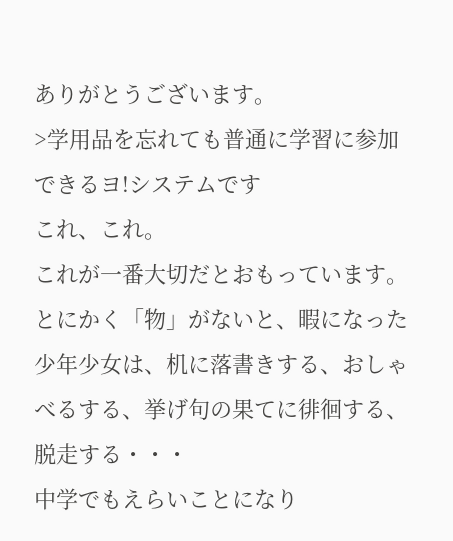ありがとうございます。
>学用品を忘れても普通に学習に参加できるヨ!システムです
これ、これ。
これが一番大切だとおもっています。
とにかく「物」がないと、暇になった少年少女は、机に落書きする、おしゃべるする、挙げ句の果てに徘徊する、脱走する・・・
中学でもえらいことになり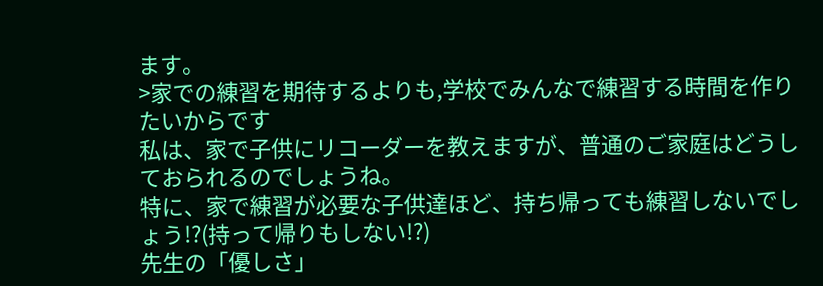ます。
>家での練習を期待するよりも,学校でみんなで練習する時間を作りたいからです
私は、家で子供にリコーダーを教えますが、普通のご家庭はどうしておられるのでしょうね。
特に、家で練習が必要な子供達ほど、持ち帰っても練習しないでしょう!?(持って帰りもしない!?)
先生の「優しさ」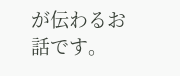が伝わるお話です。